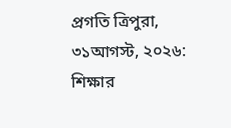প্রগতি ত্রিপুরা, ৩১আগস্ট, ২০২৬: শিক্ষার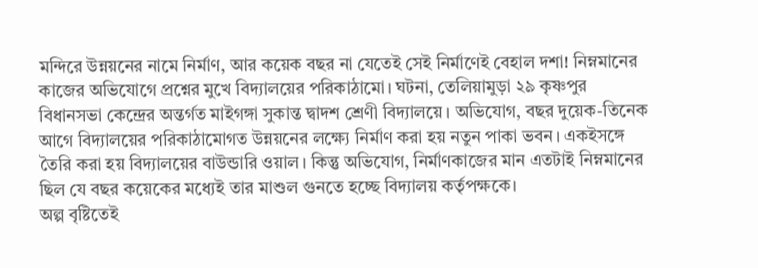মন্দিরে উন্নয়নের নামে নির্মাণ, আর কয়েক বছর না যেতেই সেই নির্মাণেই বেহাল দশা! নিম্নমানের কাজের অভিযোগে প্রশ্নের মুখে বিদ্যালয়ের পরিকাঠামো। ঘটনা, তেলিয়ামুড়া ২৯ কৃষ্ণপুর বিধানসভা কেন্দ্রের অন্তর্গত মাইগঙ্গা সুকান্ত দ্বাদশ শ্রেণী বিদ্যালয়ে। অভিযোগ, বছর দুয়েক-তিনেক আগে বিদ্যালয়ের পরিকাঠামোগত উন্নয়নের লক্ষ্যে নির্মাণ করা হয় নতুন পাকা ভবন। একইসঙ্গে তৈরি করা হয় বিদ্যালয়ের বাউন্ডারি ওয়াল। কিন্তু অভিযোগ, নির্মাণকাজের মান এতটাই নিম্নমানের ছিল যে বছর কয়েকের মধ্যেই তার মাশুল গুনতে হচ্ছে বিদ্যালয় কর্তৃপক্ষকে।
অল্প বৃষ্টিতেই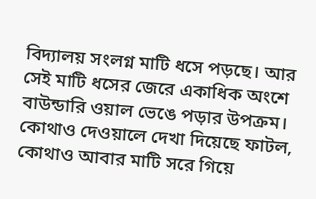বিদ্যালয় সংলগ্ন মাটি ধসে পড়ছে। আর সেই মাটি ধসের জেরে একাধিক অংশে বাউন্ডারি ওয়াল ভেঙে পড়ার উপক্রম। কোথাও দেওয়ালে দেখা দিয়েছে ফাটল, কোথাও আবার মাটি সরে গিয়ে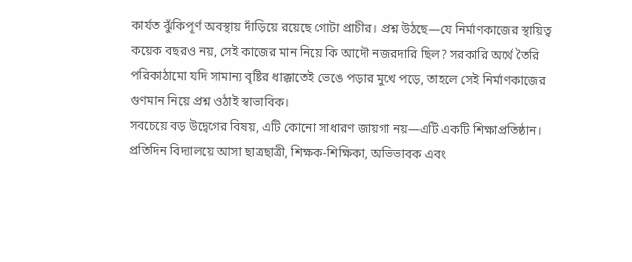কার্যত ঝুঁকিপূর্ণ অবস্থায় দাঁড়িয়ে রয়েছে গোটা প্রাচীর। প্রশ্ন উঠছে—যে নির্মাণকাজের স্থায়িত্ব কয়েক বছরও নয়, সেই কাজের মান নিয়ে কি আদৌ নজরদারি ছিল? সরকারি অর্থে তৈরি পরিকাঠামো যদি সামান্য বৃষ্টির ধাক্কাতেই ভেঙে পড়ার মুখে পড়ে, তাহলে সেই নির্মাণকাজের গুণমান নিয়ে প্রশ্ন ওঠাই স্বাভাবিক।
সবচেয়ে বড় উদ্বেগের বিষয়, এটি কোনো সাধারণ জায়গা নয়—এটি একটি শিক্ষাপ্রতিষ্ঠান। প্রতিদিন বিদ্যালয়ে আসা ছাত্রছাত্রী, শিক্ষক-শিক্ষিকা, অভিভাবক এবং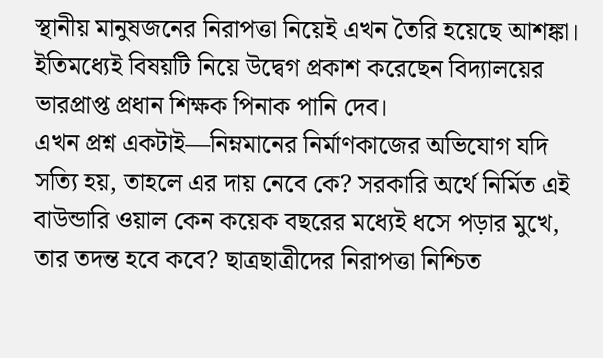স্থানীয় মানুষজনের নিরাপত্তা নিয়েই এখন তৈরি হয়েছে আশঙ্কা। ইতিমধ্যেই বিষয়টি নিয়ে উদ্বেগ প্রকাশ করেছেন বিদ্যালয়ের ভারপ্রাপ্ত প্রধান শিক্ষক পিনাক পানি দেব।
এখন প্রশ্ন একটাই—নিম্নমানের নির্মাণকাজের অভিযোগ যদি সত্যি হয়, তাহলে এর দায় নেবে কে? সরকারি অর্থে নির্মিত এই বাউন্ডারি ওয়াল কেন কয়েক বছরের মধ্যেই ধসে পড়ার মুখে, তার তদন্ত হবে কবে? ছাত্রছাত্রীদের নিরাপত্তা নিশ্চিত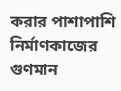করার পাশাপাশি নির্মাণকাজের গুণমান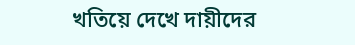খতিয়ে দেখে দায়ীদের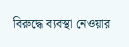বিরুদ্ধে ব্যবস্থা নেওয়ার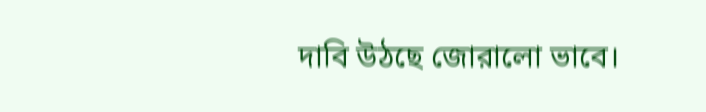দাবি উঠছে জোরালো ভাবে।